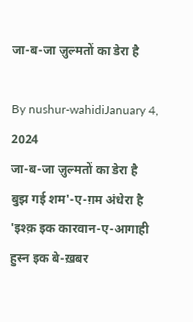जा-ब-जा ज़ुल्मतों का डेरा है

By nushur-wahidiJanuary 4, 2024
जा-ब-जा ज़ुल्मतों का डेरा है
बुझ गई शम'-ए-ग़म अंधेरा है
'इश्क़ इक कारवान-ए-आगाही
हुस्न इक बे-ख़बर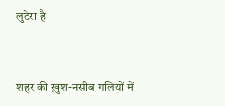लुटेरा है


शहर की ख़ुश-नसीब गलियों में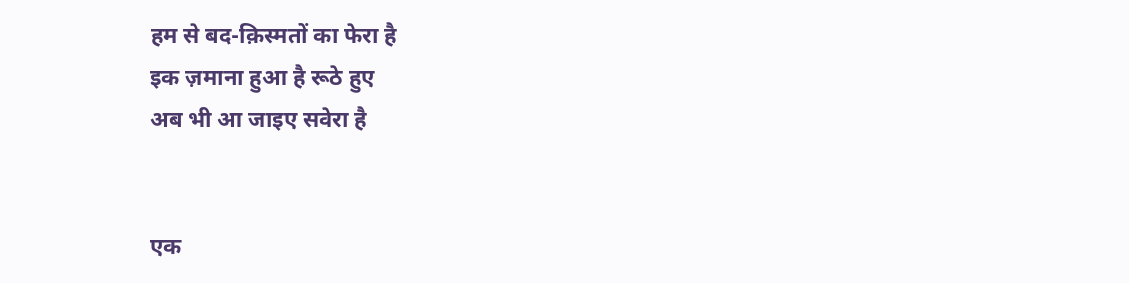हम से बद-क़िस्मतों का फेरा है
इक ज़माना हुआ है रूठे हुए
अब भी आ जाइए सवेरा है


एक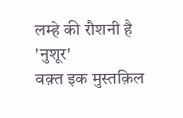लम्हे की रौशनी है 'नुशूर'
वक़्त इक मुस्तक़िल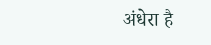अंधेरा है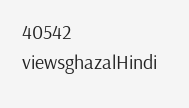40542 viewsghazalHindi